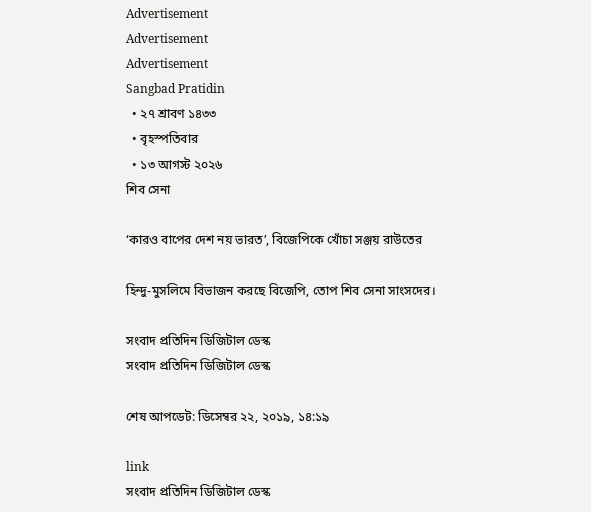Advertisement
Advertisement
Advertisement
Sangbad Pratidin
  • ২৭ শ্রাবণ ১৪৩৩
  • বৃহস্পতিবার
  • ১৩ আগস্ট ২০২৬
শিব সেনা

‘কারও বাপের দেশ নয় ভারত’, বিজেপিকে খোঁচা সঞ্জয় রাউতের

হিন্দু-মুসলিমে বিভাজন করছে বিজেপি, তোপ শিব সেনা সাংসদের।

সংবাদ প্রতিদিন ডিজিটাল ডেস্ক
সংবাদ প্রতিদিন ডিজিটাল ডেস্ক

শেষ আপডেট: ডিসেম্বর ২২, ২০১৯, ১৪:১৯

link
সংবাদ প্রতিদিন ডিজিটাল ডেস্ক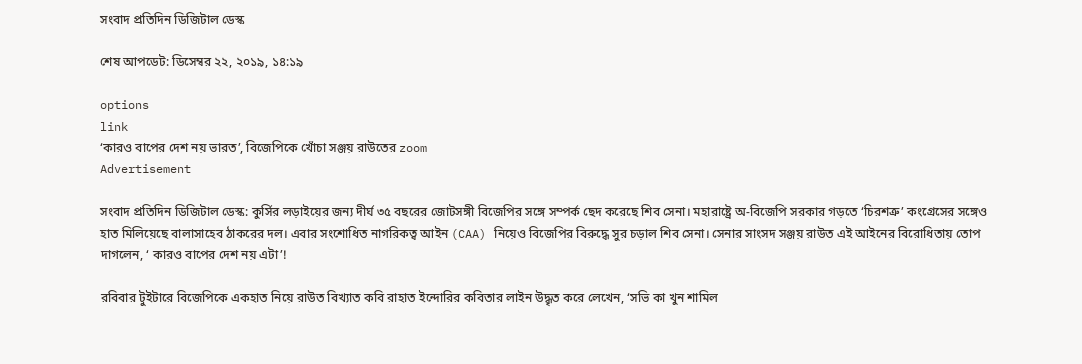সংবাদ প্রতিদিন ডিজিটাল ডেস্ক

শেষ আপডেট: ডিসেম্বর ২২, ২০১৯, ১৪:১৯

options
link
‘কারও বাপের দেশ নয় ভারত’, বিজেপিকে খোঁচা সঞ্জয় রাউতের zoom
Advertisement

সংবাদ প্রতিদিন ডিজিটাল ডেস্ক: কুর্সির লড়াইয়ের জন্য দীর্ঘ ৩৫ বছরের জোটসঙ্গী বিজেপির সঙ্গে সম্পর্ক ছেদ করেছে শিব সেনা। মহারাষ্ট্রে অ-বিজেপি সরকার গড়তে ‘চিরশত্রু’ কংগ্রেসের সঙ্গেও হাত মিলিয়েছে বালাসাহেব ঠাকরের দল। এবার সংশোধিত নাগরিকত্ব আইন (CAA) নিয়েও বিজেপির বিরুদ্ধে সুর চড়াল শিব সেনা। সেনার সাংসদ সঞ্জয় রাউত এই আইনের বিরোধিতায় তোপ দাগলেন, ‘ কারও বাপের দেশ নয় এটা’!

রবিবার টুইটারে বিজেপিকে একহাত নিয়ে রাউত বিখ্যাত কবি রাহাত ইন্দোরির কবিতার লাইন উদ্ধৃত করে লেখেন, ‘সভি কা খুন শামিল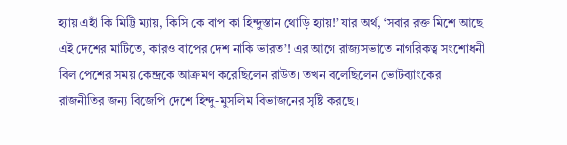হ্যায় এহাঁ কি মিট্টি ম্যায়, কিসি কে বাপ কা হিন্দুস্তান থোড়ি হ্যায়!’ যার অর্থ, ‘সবার রক্ত মিশে আছে এই দেশের মাটিতে, কারও বাপের দেশ নাকি ভারত’! এর আগে রাজ্যসভাতে নাগরিকত্ব সংশোধনী বিল পেশের সময় কেন্দ্রকে আক্রমণ করেছিলেন রাউত। তখন বলেছিলেন ভোটব্যাংকের রাজনীতির জন্য বিজেপি দেশে হিন্দু-মুসলিম বিভাজনের সৃষ্টি করছে।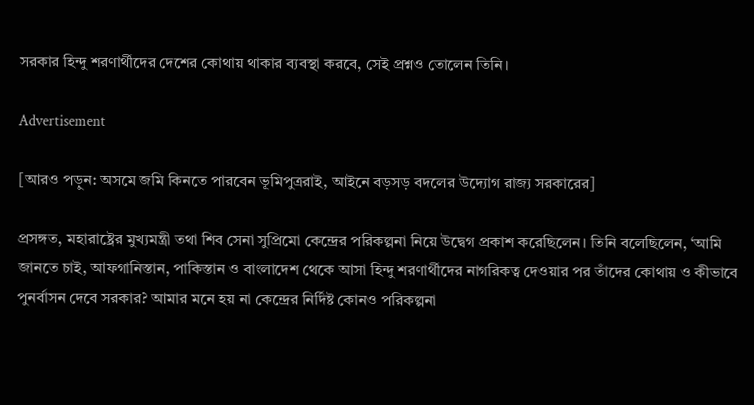সরকার হিন্দু শরণার্থীদের দেশের কোথায় থাকার ব্যবস্থা করবে, সেই প্রশ্নও তোলেন তিনি।

Advertisement

[আরও পড়ুন: অসমে জমি কিনতে পারবেন ভূমিপুত্ররাই, আইনে বড়সড় বদলের উদ্যোগ রাজ্য সরকারের]

প্রসঙ্গত, মহারাষ্ট্রের মুখ্যমন্ত্রী তথা শিব সেনা সুপ্রিমো কেন্দ্রের পরিকল্পনা নিয়ে উদ্বেগ প্রকাশ করেছিলেন। তিনি বলেছিলেন, ‘আমি জানতে চাই, আফগানিস্তান, পাকিস্তান ও বাংলাদেশ থেকে আসা হিন্দু শরণার্থীদের নাগরিকত্ব দেওয়ার পর তাঁদের কোথায় ও কীভাবে পুনর্বাসন দেবে সরকার? আমার মনে হয় না কেন্দ্রের নির্দিষ্ট কোনও পরিকল্পনা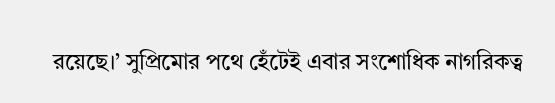রয়েছে।’ সুপ্রিমোর পথে হেঁটেই এবার সংশোধিক নাগরিকত্ব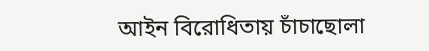আইন বিরোধিতায় চাঁচাছোলা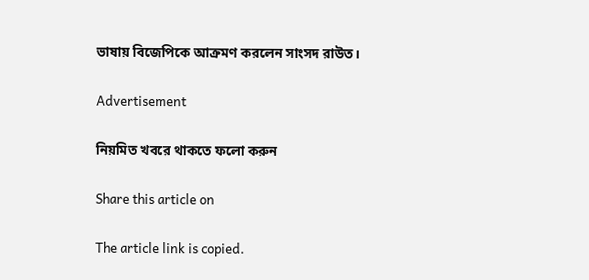ভাষায় বিজেপিকে আক্রমণ করলেন সাংসদ রাউত।

Advertisement

নিয়মিত খবরে থাকতে ফলো করুন

Share this article on

The article link is copied.